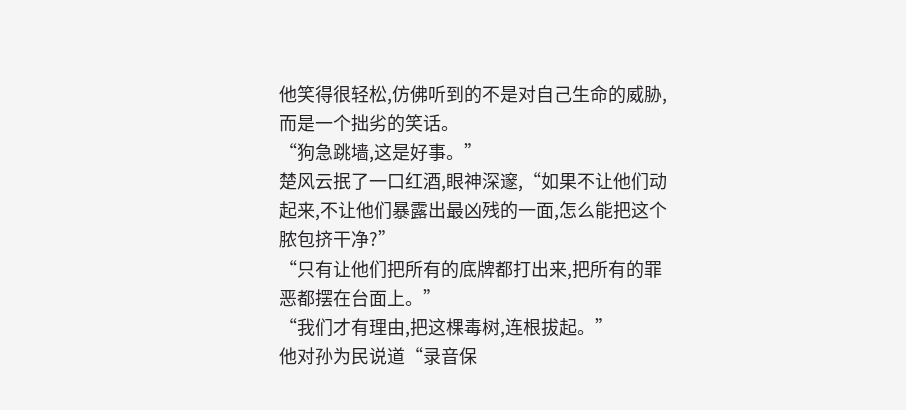他笑得很轻松,仿佛听到的不是对自己生命的威胁,而是一个拙劣的笑话。
“狗急跳墙,这是好事。”
楚风云抿了一口红酒,眼神深邃,“如果不让他们动起来,不让他们暴露出最凶残的一面,怎么能把这个脓包挤干净?”
“只有让他们把所有的底牌都打出来,把所有的罪恶都摆在台面上。”
“我们才有理由,把这棵毒树,连根拔起。”
他对孙为民说道“录音保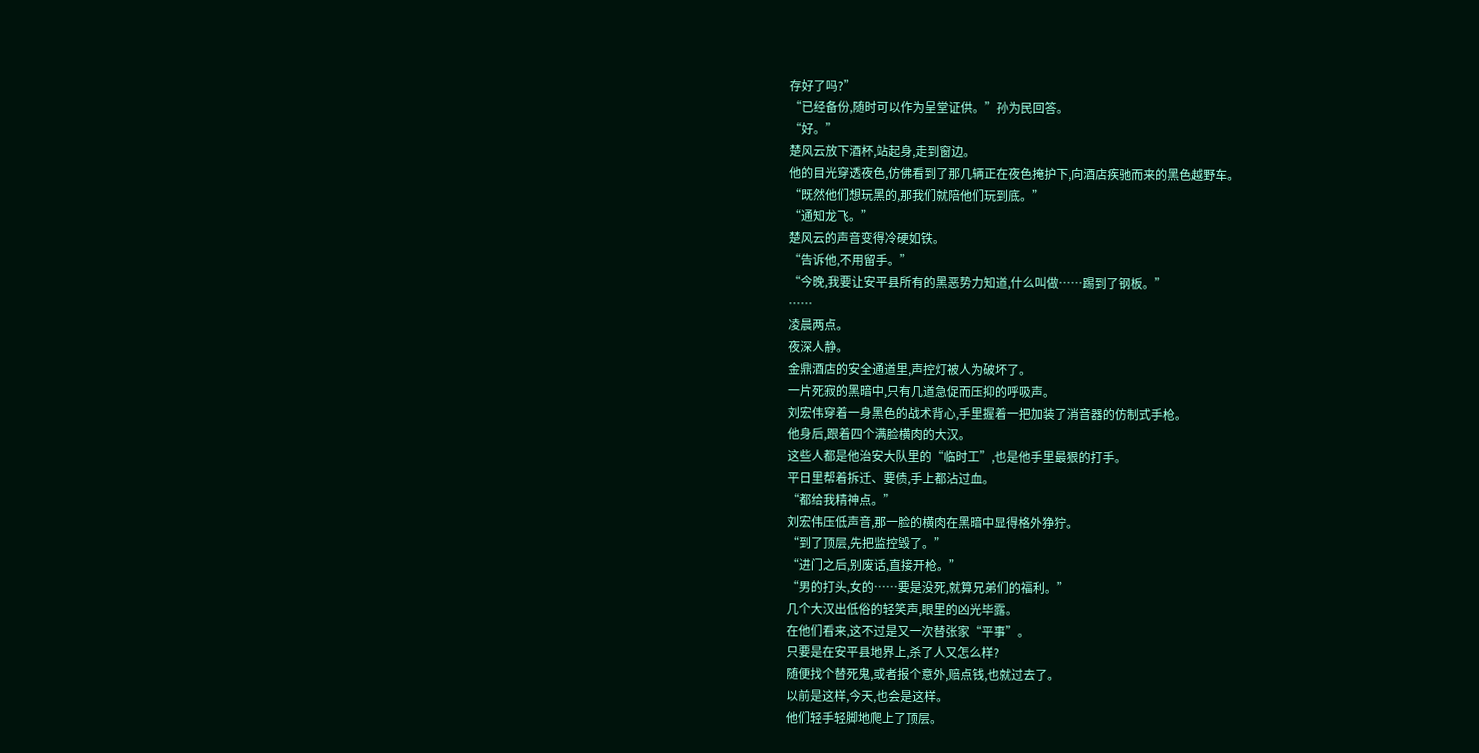存好了吗?”
“已经备份,随时可以作为呈堂证供。”孙为民回答。
“好。”
楚风云放下酒杯,站起身,走到窗边。
他的目光穿透夜色,仿佛看到了那几辆正在夜色掩护下,向酒店疾驰而来的黑色越野车。
“既然他们想玩黑的,那我们就陪他们玩到底。”
“通知龙飞。”
楚风云的声音变得冷硬如铁。
“告诉他,不用留手。”
“今晚,我要让安平县所有的黑恶势力知道,什么叫做……踢到了钢板。”
……
凌晨两点。
夜深人静。
金鼎酒店的安全通道里,声控灯被人为破坏了。
一片死寂的黑暗中,只有几道急促而压抑的呼吸声。
刘宏伟穿着一身黑色的战术背心,手里握着一把加装了消音器的仿制式手枪。
他身后,跟着四个满脸横肉的大汉。
这些人都是他治安大队里的“临时工”,也是他手里最狠的打手。
平日里帮着拆迁、要债,手上都沾过血。
“都给我精神点。”
刘宏伟压低声音,那一脸的横肉在黑暗中显得格外狰狞。
“到了顶层,先把监控毁了。”
“进门之后,别废话,直接开枪。”
“男的打头,女的……要是没死,就算兄弟们的福利。”
几个大汉出低俗的轻笑声,眼里的凶光毕露。
在他们看来,这不过是又一次替张家“平事”。
只要是在安平县地界上,杀了人又怎么样?
随便找个替死鬼,或者报个意外,赔点钱,也就过去了。
以前是这样,今天,也会是这样。
他们轻手轻脚地爬上了顶层。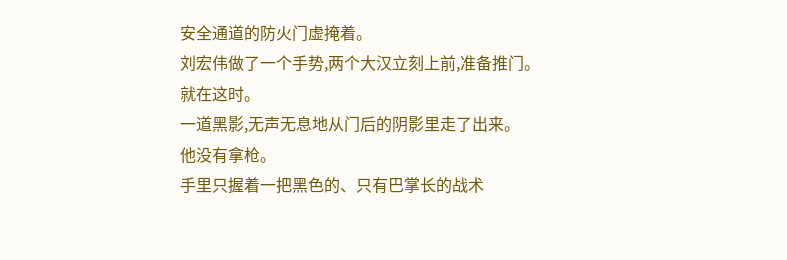安全通道的防火门虚掩着。
刘宏伟做了一个手势,两个大汉立刻上前,准备推门。
就在这时。
一道黑影,无声无息地从门后的阴影里走了出来。
他没有拿枪。
手里只握着一把黑色的、只有巴掌长的战术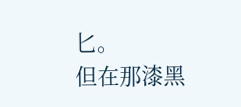匕。
但在那漆黑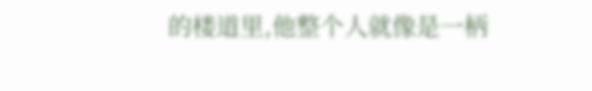的楼道里,他整个人就像是一柄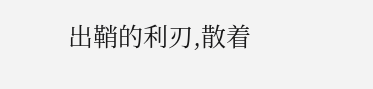出鞘的利刃,散着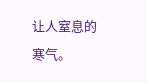让人窒息的寒气。